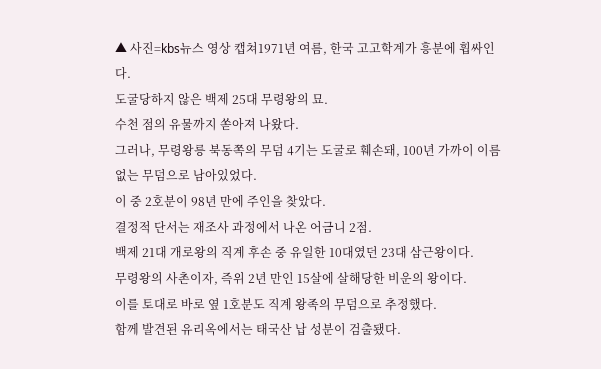▲ 사진=kbs뉴스 영상 캡쳐1971년 여름, 한국 고고학계가 흥분에 휩싸인다.
도굴당하지 않은 백제 25대 무령왕의 묘.
수천 점의 유물까지 쏟아져 나왔다.
그러나, 무령왕릉 북동쪽의 무덤 4기는 도굴로 훼손돼, 100년 가까이 이름 없는 무덤으로 남아있었다.
이 중 2호분이 98년 만에 주인을 찾았다.
결정적 단서는 재조사 과정에서 나온 어금니 2점.
백제 21대 개로왕의 직계 후손 중 유일한 10대였던 23대 삼근왕이다.
무령왕의 사촌이자, 즉위 2년 만인 15살에 살해당한 비운의 왕이다.
이를 토대로 바로 옆 1호분도 직계 왕족의 무덤으로 추정했다.
함께 발견된 유리옥에서는 태국산 납 성분이 검출됐다.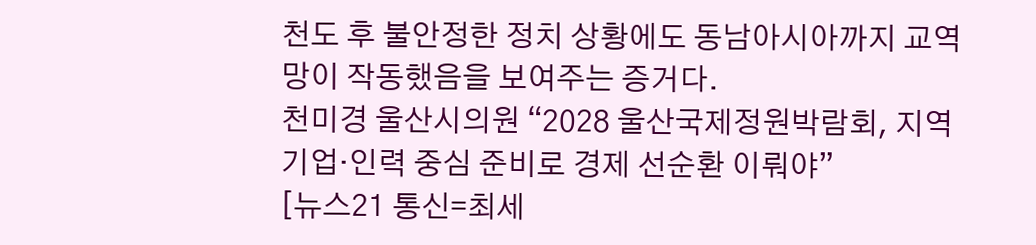천도 후 불안정한 정치 상황에도 동남아시아까지 교역망이 작동했음을 보여주는 증거다.
천미경 울산시의원 “2028 울산국제정원박람회, 지역기업·인력 중심 준비로 경제 선순환 이뤄야”
[뉴스21 통신=최세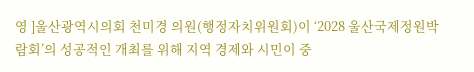영 ]울산광역시의회 천미경 의원(행정자치위원회)이 ‘2028 울산국제정원박람회’의 성공적인 개최를 위해 지역 경제와 시민이 중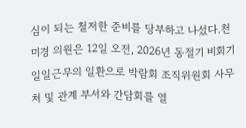심이 되는 철저한 준비를 당부하고 나섰다.천미경 의원은 12일 오전, 2026년 동절기 비회기 일일근무의 일환으로 박람회 조직위원회 사무처 및 관계 부서와 간담회를 열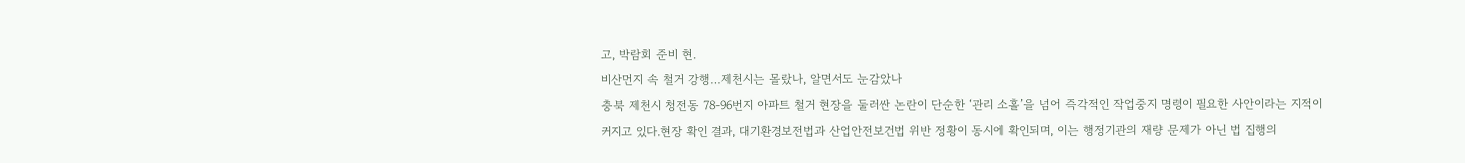고, 박람회 준비 현.
비산먼지 속 철거 강행…제천시는 몰랐나, 알면서도 눈감았나
충북 제천시 청전동 78-96번지 아파트 철거 현장을 둘러싼 논란이 단순한 ‘관리 소홀’을 넘어 즉각적인 작업중지 명령이 필요한 사안이라는 지적이 커지고 있다.현장 확인 결과, 대기환경보전법과 산업안전보건법 위반 정황이 동시에 확인되며, 이는 행정기관의 재량 문제가 아닌 법 집행의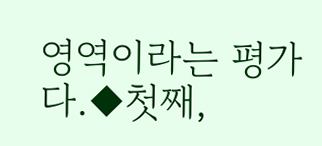영역이라는 평가다.◆첫째,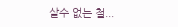살수 없는 철...